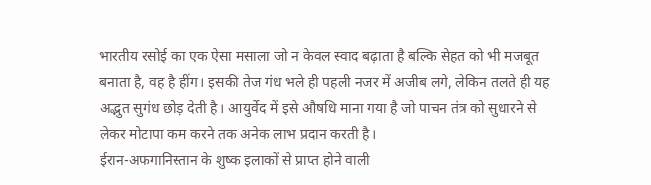भारतीय रसोई का एक ऐसा मसाला जो न केवल स्वाद बढ़ाता है बल्कि सेहत को भी मजबूत बनाता है, वह है हींग। इसकी तेज गंध भले ही पहली नजर में अजीब लगे, लेकिन तलते ही यह अद्भुत सुगंध छोड़ देती है। आयुर्वेद में इसे औषधि माना गया है जो पाचन तंत्र को सुधारने से लेकर मोटापा कम करने तक अनेक लाभ प्रदान करती है।
ईरान-अफगानिस्तान के शुष्क इलाकों से प्राप्त होने वाली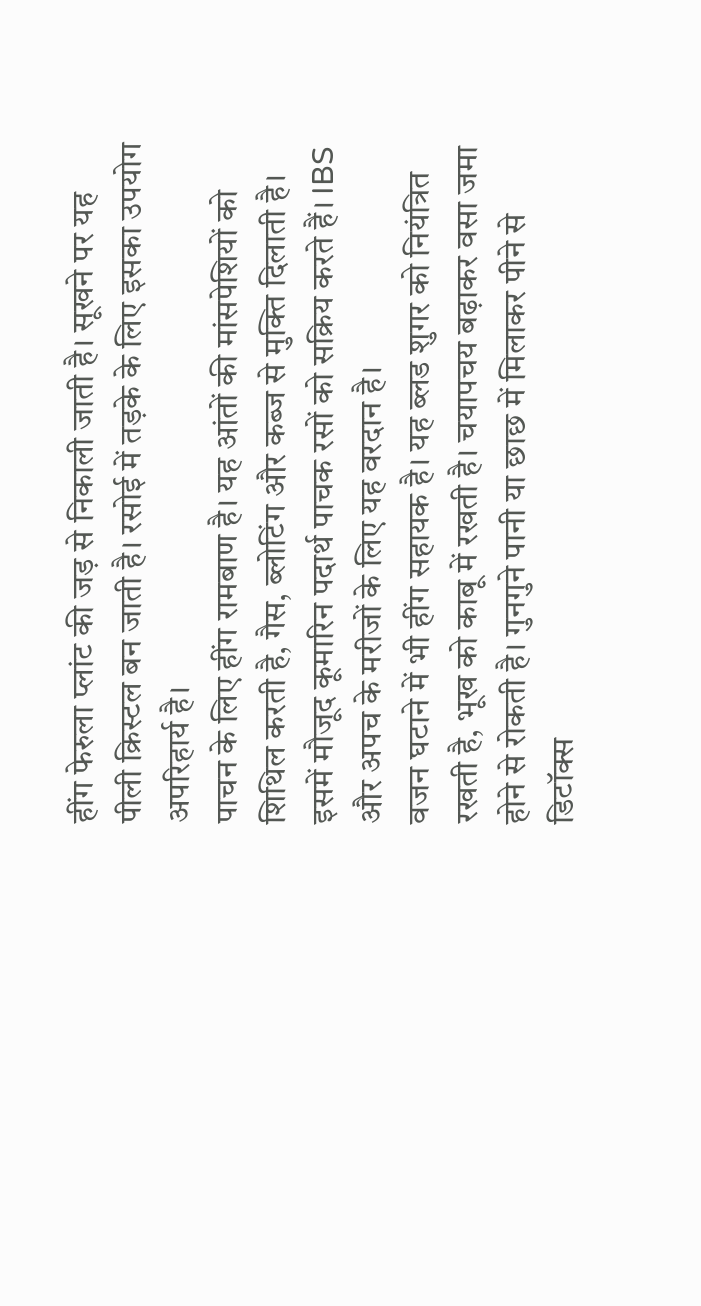हींग फेरुला प्लांट की जड़ से निकाली जाती है। सूखने पर यह पीली क्रिस्टल बन जाती है। रसोई में तड़के के लिए इसका उपयोग अपरिहार्य है।
पाचन के लिए हींग रामबाण है। यह आंतों की मांसपेशियों को शिथिल करती है, गैस, ब्लोटिंग और कब्ज से मुक्ति दिलाती है। इसमें मौजूद कूमारिन पदार्थ पाचक रसों को सक्रिय करते हैं। IBS और अपच के मरीजों के लिए यह वरदान है।
वजन घटाने में भी हींग सहायक है। यह ब्लड शुगर को नियंत्रित रखती है, भूख को काबू में रखती है। चयापचय बढ़ाकर वसा जमा होने से रोकती है। गुनगुने पानी या छाछ में मिलाकर पीने से डिटॉक्स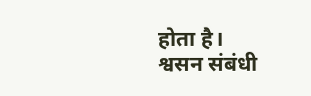होता है।
श्वसन संबंधी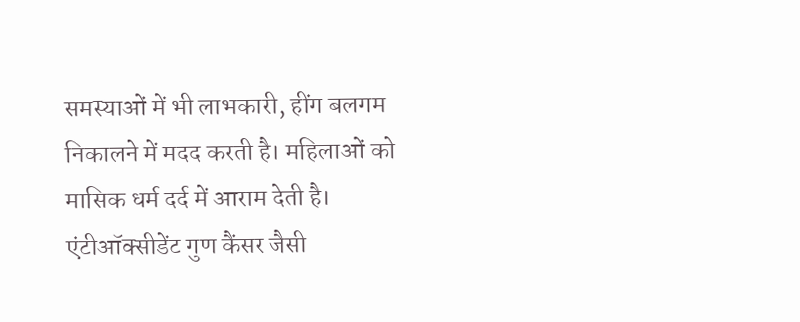समस्याओं में भी लाभकारी, हींग बलगम निकालने में मदद करती है। महिलाओं को मासिक धर्म दर्द में आराम देती है। एंटीऑक्सीडेंट गुण कैंसर जैसी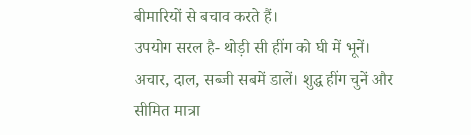बीमारियों से बचाव करते हैं।
उपयोग सरल है- थोड़ी सी हींग को घी में भूनें। अचार, दाल, सब्जी सबमें डालें। शुद्ध हींग चुनें और सीमित मात्रा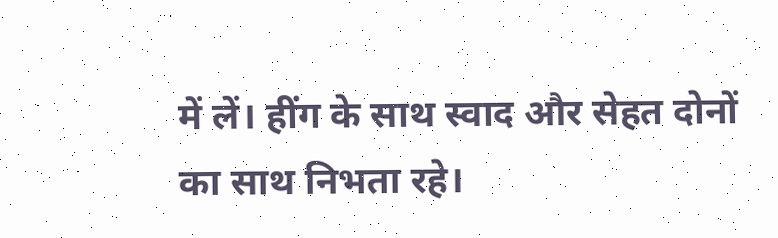में लें। हींग के साथ स्वाद और सेहत दोनों का साथ निभता रहे।